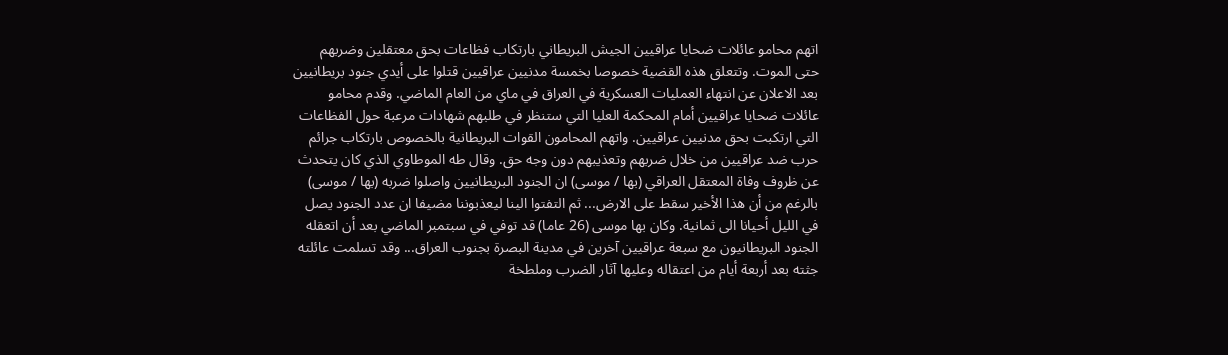اتهم محامو عائلات ضحايا عراقيين الجيش البريطاني بارتكاب فظاعات بحق معتقلين وضربهم حتى الموت. وتتعلق هذه القضية خصوصا بخمسة مدنيين عراقيين قتلوا على أيدي جنود بريطانيين بعد الاعلان عن انتهاء العمليات العسكرية في العراق في ماي من العام الماضي. وقدم محامو عائلات ضحايا عراقيين أمام المحكمة العليا التي ستنظر في طلبهم شهادات مرعبة حول الفظاعات التي ارتكبت بحق مدنيين عراقيين. واتهم المحامون القوات البريطانية بالخصوص بارتكاب جرائم حرب ضد عراقيين من خلال ضربهم وتعذيبهم دون وجه حق. وقال طه الموطاوي الذي كان يتحدث عن ظروف وفاة المعتقل العراقي (بها / موسى) ان الجنود البريطانيين واصلوا ضربه (بها / موسى) بالرغم من أن هذا الأخير سقط على الارض... ثم التفتوا الينا ليعذبوننا مضيفا ان عدد الجنود يصل في الليل أحيانا الى ثمانية. وكان بها موسى (26 عاما) قد توفي في سبتمبر الماضي بعد أن اتعقله الجنود البريطانيون مع سبعة عراقيين آخرين في مدينة البصرة بجنوب العراق... وقد تسلمت عائلته جثته بعد أربعة أيام من اعتقاله وعليها آثار الضرب وملطخة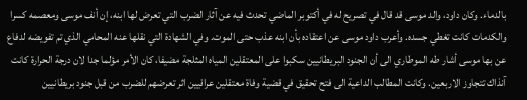بالدماء. وكان داود، والد موسى قد قال في تصريح له في أكتوبر الماضي تحدث فيه عن آثار الضرب التي تعرض لها ابنه، إن أنف موسى ومعصمه كسرا والكدمات كانت تغطي جسده. وأعرب داود موسى عن اعتقاده بأن ابنه عذب حتى الموت. وفي الشهادة التي نقلها عنه المحامي الذي تم تفويضه لدفاع عن بها موسى أشار طه الموطاري الى أن الجنود البريطانيين سكبوا على المعتقلين المياه المثلجة مضيفا، كان الأمر مؤلما جدا لان درجة الحرارة كانت آنذاك تتجاوز الاربعين. وكانت المطالب الداعية الى فتح تحقيق في قضية وفاة معتقلين عراقيين اثر تعرضهم للضرب من قبل جنود بريطانيين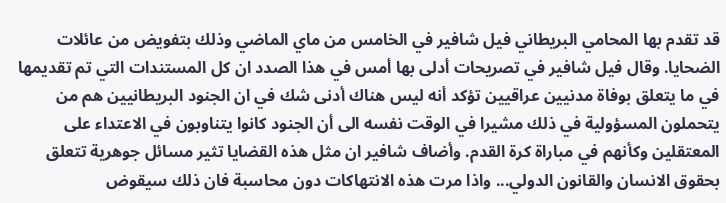قد تقدم بها المحامي البريطاني فيل شافير في الخامس من ماي الماضي وذلك بتفويض من عائلات الضحايا. وقال فيل شافير في تصريحات أدلى بها أمس في هذا الصدد ان كل المستندات التي تم تقديمها في ما يتعلق بوفاة مدنيين عراقيين تؤكد أنه ليس هناك أدنى شك في ان الجنود البريطانيين هم من يتحملون المسؤولية في ذلك مشيرا في الوقت نفسه الى أن الجنود كانوا يتناوبون في الاعتداء على المعتقلين وكأنهم في مباراة كرة القدم. وأضاف شافير ان مثل هذه القضايا تثير مسائل جوهرية تتعلق بحقوق الانسان والقانون الدولي... واذا مرت هذه الانتهاكات دون محاسبة فان ذلك سيقوض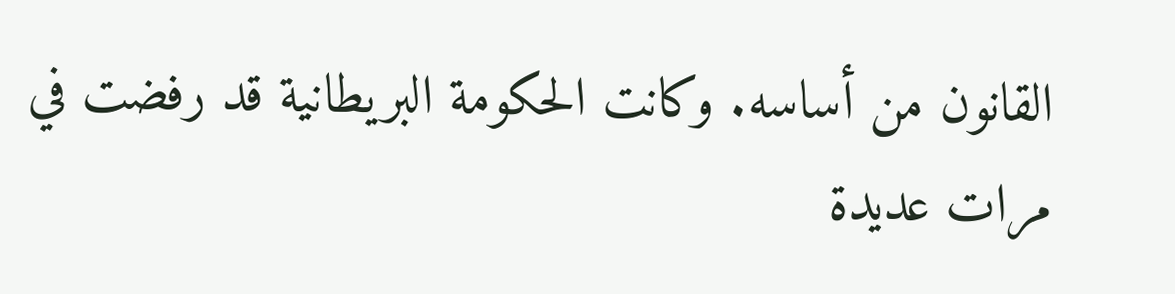القانون من أساسه. وكانت الحكومة البريطانية قد رفضت في مرات عديدة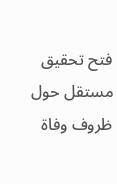فتح تحقيق مستقل حول ظروف وفاة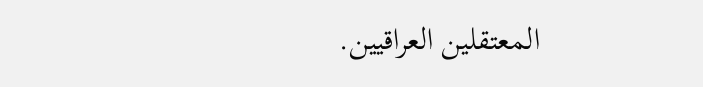المعتقلين العراقيين.